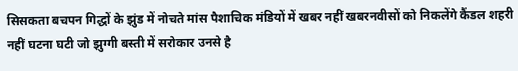सिसकता बचपन गिद्धों के झुंड में नोचते मांस पैशाचिक मंडियों में खबर नहीं खबरनवीसों को निकलेंगे कैंडल शहरी नहीं घटना घटी जो झुग्गी बस्ती में सरोकार उनसे है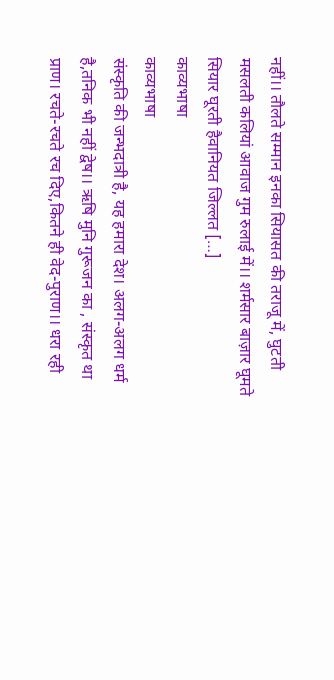नहीं।। तौलते सम्मान इनका सियासत की तराजू में, घुटती मसलती कलियां आवाज गुम रुलाई में।। शर्मसार बाज़ार घूमते सियार घूरती हैवानियत जिल्लत […]
काव्यभाषा
काव्यभाषा
संस्कृति की जन्भदात्री है, यह हमारा देश। अलग-अलग धर्म है,तनिक भी नहीं द्वेष।। ऋषि मुनि गुरूजन का , संस्कृत था प्राण। रचते-रचते रच दिए,कितने ही वेद-पुराण।। धरा रही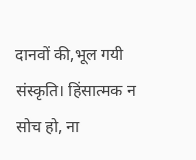दानवों की,भूल गयी संस्कृति। हिंसात्मक न सोच हो, ना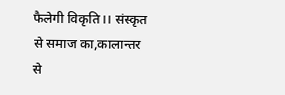फैलेगी विकृति।। संस्कृत से समाज का,कालान्तर से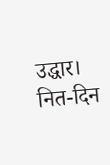उद्धार। नित-दिन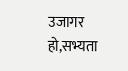उजागर हो,सभ्यता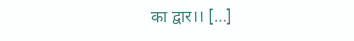का द्वार।। […]